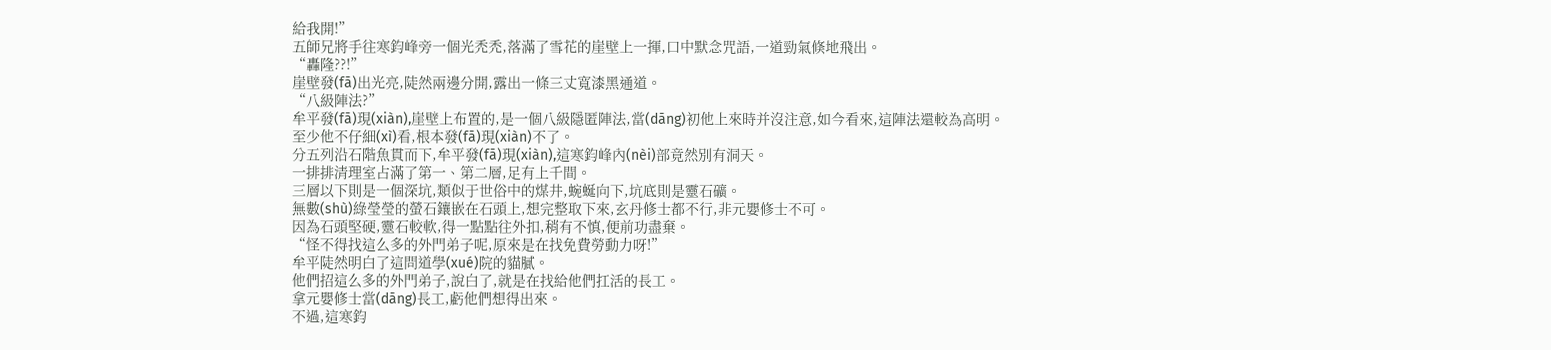給我開!”
五師兄將手往寒鈞峰旁一個光禿禿,落滿了雪花的崖壁上一揮,口中默念咒語,一道勁氣倏地飛出。
“轟隆??!”
崖壁發(fā)出光亮,陡然兩邊分開,露出一條三丈寬漆黑通道。
“八級陣法?”
牟平發(fā)現(xiàn),崖壁上布置的,是一個八級隱匿陣法,當(dāng)初他上來時并沒注意,如今看來,這陣法還較為高明。
至少他不仔細(xì)看,根本發(fā)現(xiàn)不了。
分五列沿石階魚貫而下,牟平發(fā)現(xiàn),這寒鈞峰內(nèi)部竟然別有洞天。
一排排清理室占滿了第一、第二層,足有上千間。
三層以下則是一個深坑,類似于世俗中的煤井,蜿蜒向下,坑底則是靈石礦。
無數(shù)綠瑩瑩的螢石鑲嵌在石頭上,想完整取下來,玄丹修士都不行,非元嬰修士不可。
因為石頭堅硬,靈石較軟,得一點點往外扣,稍有不慎,便前功盡棄。
“怪不得找這么多的外門弟子呢,原來是在找免費勞動力呀!”
牟平陡然明白了這問道學(xué)院的貓膩。
他們招這么多的外門弟子,說白了,就是在找給他們扛活的長工。
拿元嬰修士當(dāng)長工,虧他們想得出來。
不過,這寒鈞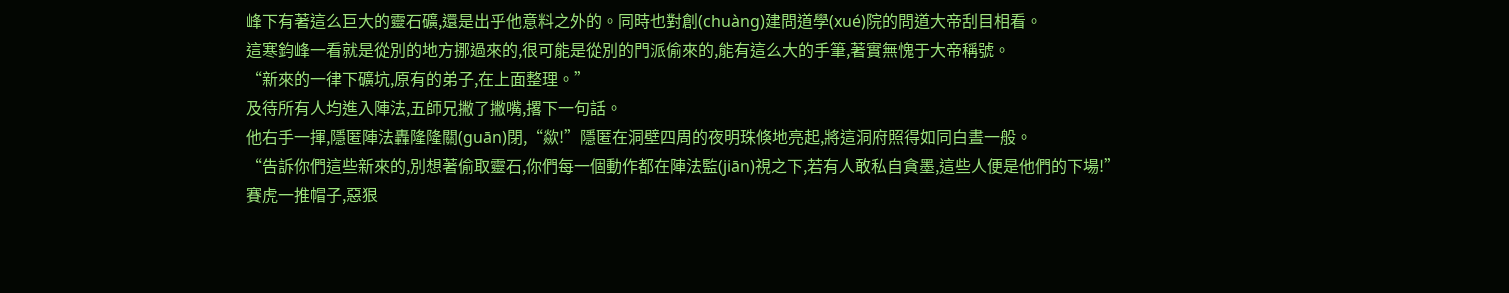峰下有著這么巨大的靈石礦,還是出乎他意料之外的。同時也對創(chuàng)建問道學(xué)院的問道大帝刮目相看。
這寒鈞峰一看就是從別的地方挪過來的,很可能是從別的門派偷來的,能有這么大的手筆,著實無愧于大帝稱號。
“新來的一律下礦坑,原有的弟子,在上面整理。”
及待所有人均進入陣法,五師兄撇了撇嘴,撂下一句話。
他右手一揮,隱匿陣法轟隆隆關(guān)閉,“歘!”隱匿在洞壁四周的夜明珠倏地亮起,將這洞府照得如同白晝一般。
“告訴你們這些新來的,別想著偷取靈石,你們每一個動作都在陣法監(jiān)視之下,若有人敢私自貪墨,這些人便是他們的下場!”
賽虎一推帽子,惡狠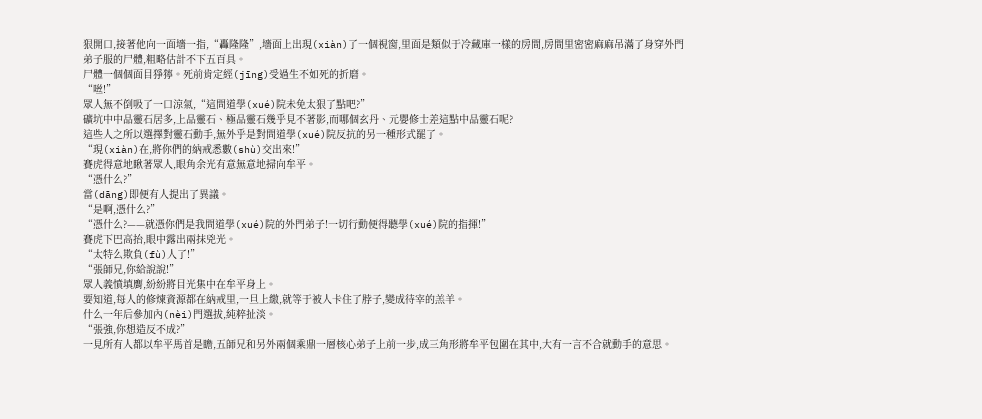狠開口,接著他向一面墻一指,“轟隆隆”,墻面上出現(xiàn)了一個視窗,里面是類似于冷藏庫一樣的房間,房間里密密麻麻吊滿了身穿外門弟子服的尸體,粗略估計不下五百具。
尸體一個個面目猙獰。死前肯定經(jīng)受過生不如死的折磨。
“咝!”
眾人無不倒吸了一口涼氣,“這問道學(xué)院未免太狠了點吧?”
礦坑中中品靈石居多,上品靈石、極品靈石幾乎見不著影,而哪個玄丹、元嬰修士差這點中品靈石呢?
這些人之所以選擇對靈石動手,無外乎是對問道學(xué)院反抗的另一種形式罷了。
“現(xiàn)在,將你們的納戒悉數(shù)交出來!”
賽虎得意地瞅著眾人,眼角余光有意無意地掃向牟平。
“憑什么?”
當(dāng)即便有人提出了異議。
“是啊,憑什么?”
“憑什么?——就憑你們是我問道學(xué)院的外門弟子!一切行動便得聽學(xué)院的指揮!”
賽虎下巴高抬,眼中露出兩抹兇光。
“太特么欺負(fù)人了!”
“張師兄,你給說說!”
眾人義憤填膺,紛紛將目光集中在牟平身上。
要知道,每人的修煉資源都在納戒里,一旦上繳,就等于被人卡住了脖子,變成待宰的羔羊。
什么一年后參加內(nèi)門選拔,純粹扯淡。
“張強,你想造反不成?”
一見所有人都以牟平馬首是瞻,五師兄和另外兩個乘鼎一層核心弟子上前一步,成三角形將牟平包圍在其中,大有一言不合就動手的意思。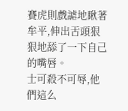賽虎則戲謔地瞅著牟平,伸出舌頭狠狠地舔了一下自己的嘴唇。
士可殺不可辱,他們這么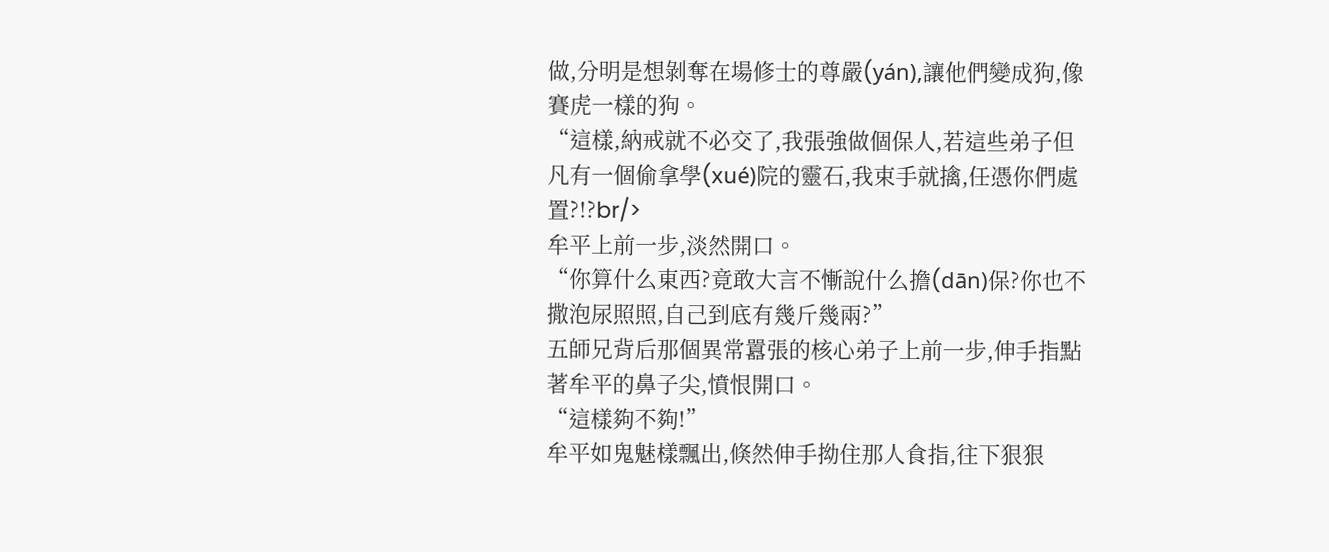做,分明是想剝奪在場修士的尊嚴(yán),讓他們變成狗,像賽虎一樣的狗。
“這樣,納戒就不必交了,我張強做個保人,若這些弟子但凡有一個偷拿學(xué)院的靈石,我束手就擒,任憑你們處置?!?br/>
牟平上前一步,淡然開口。
“你算什么東西?竟敢大言不慚說什么擔(dān)保?你也不撒泡尿照照,自己到底有幾斤幾兩?”
五師兄背后那個異常囂張的核心弟子上前一步,伸手指點著牟平的鼻子尖,憤恨開口。
“這樣夠不夠!”
牟平如鬼魅樣飄出,倏然伸手拗住那人食指,往下狠狠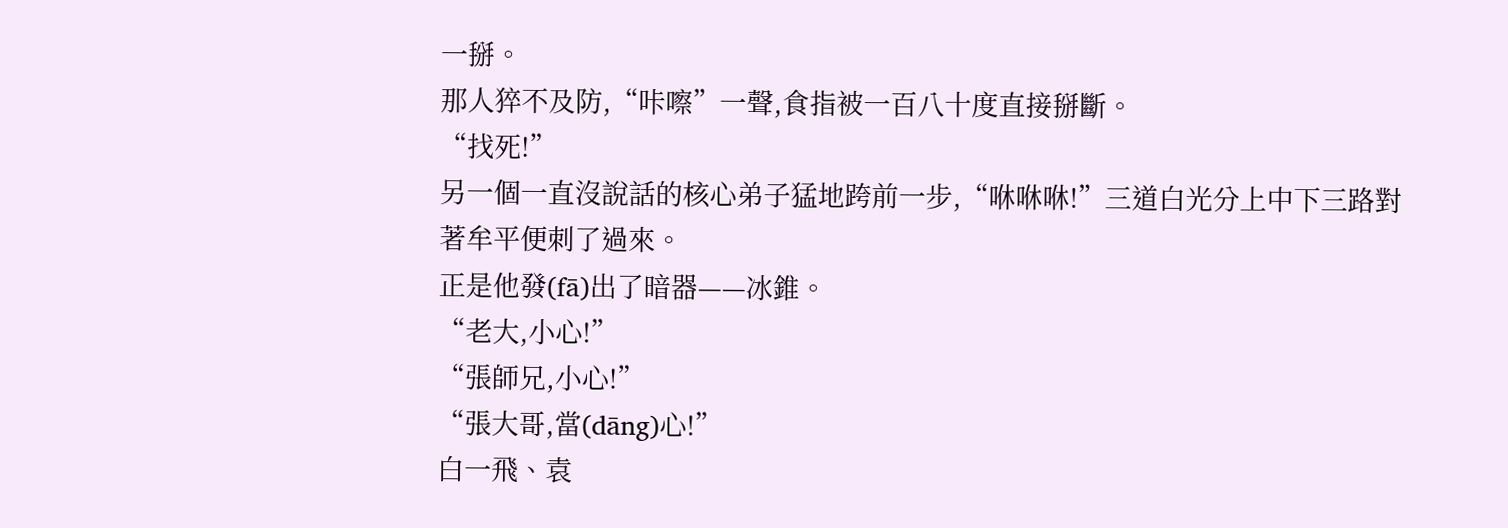一掰。
那人猝不及防,“咔嚓”一聲,食指被一百八十度直接掰斷。
“找死!”
另一個一直沒說話的核心弟子猛地跨前一步,“咻咻咻!”三道白光分上中下三路對著牟平便刺了過來。
正是他發(fā)出了暗器——冰錐。
“老大,小心!”
“張師兄,小心!”
“張大哥,當(dāng)心!”
白一飛、袁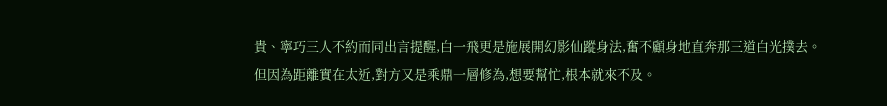貴、寧巧三人不約而同出言提醒,白一飛更是施展開幻影仙蹤身法,奮不顧身地直奔那三道白光撲去。
但因為距離實在太近,對方又是乘鼎一層修為,想要幫忙,根本就來不及。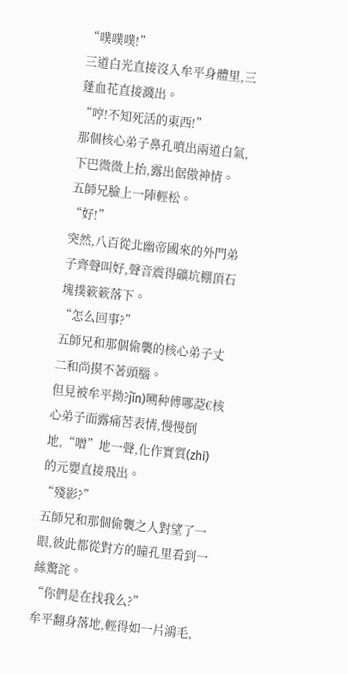“噗噗噗!”
三道白光直接沒入牟平身體里,三蓬血花直接濺出。
“哼!不知死活的東西!”
那個核心弟子鼻孔噴出兩道白氣,下巴微微上抬,露出倨傲神情。
五師兄臉上一陣輕松。
“好!”
突然,八百從北幽帝國來的外門弟子齊聲叫好,聲音震得礦坑棚頂石塊撲簌簌落下。
“怎么回事?”
五師兄和那個偷襲的核心弟子丈二和尚摸不著頭腦。
但見被牟平拗?jǐn)嗍种傅哪莻€核心弟子面露痛苦表情,慢慢倒地,“噌”地一聲,化作實質(zhì)的元嬰直接飛出。
“殘影?”
五師兄和那個偷襲之人對望了一眼,彼此都從對方的瞳孔里看到一絲驚詫。
“你們是在找我么?”
牟平翻身落地,輕得如一片鴻毛,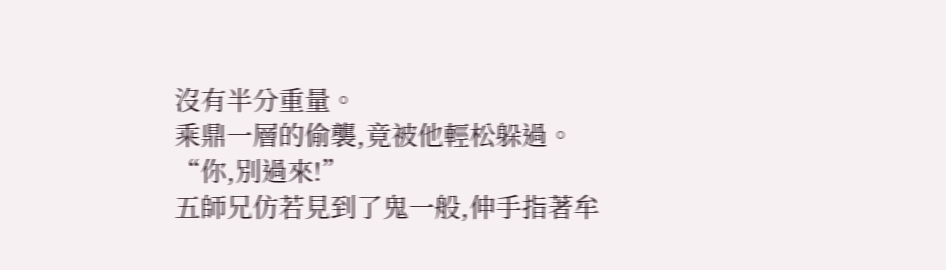沒有半分重量。
乘鼎一層的偷襲,竟被他輕松躲過。
“你,別過來!”
五師兄仿若見到了鬼一般,伸手指著牟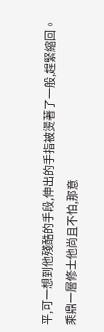平,可一想到他殘酷的手段,伸出的手指被燙著了一般,趕緊縮回。
乘鼎一層修士他尚且不怕,那意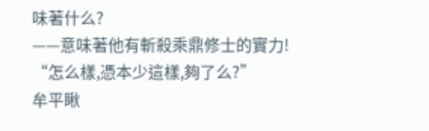味著什么?
——意味著他有斬殺乘鼎修士的實力!
“怎么樣,憑本少這樣,夠了么?”
牟平瞅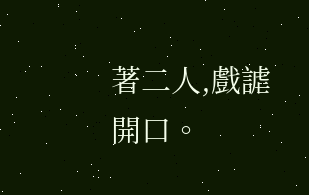著二人,戲謔開口。